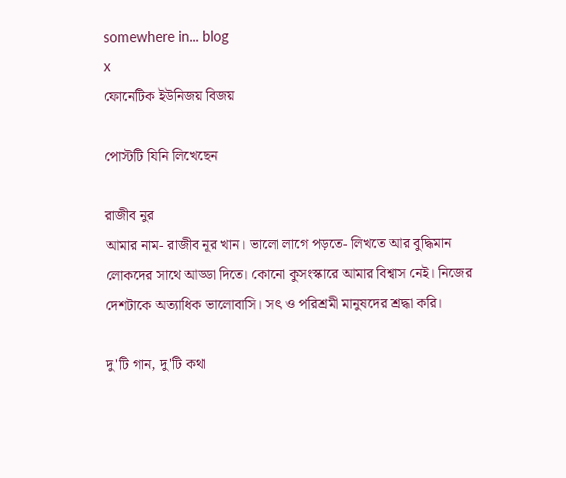somewhere in... blog
x
ফোনেটিক ইউনিজয় বিজয়

পোস্টটি যিনি লিখেছেন

রাজীব নুর
আমার নাম- রাজীব নূর খান। ভালো লাগে পড়তে- লিখতে আর বুদ্ধিমান লোকদের সাথে আড্ডা দিতে। কোনো কুসংস্কারে আমার বিশ্বাস নেই। নিজের দেশটাকে অত্যাধিক ভালোবাসি। সৎ ও পরিশ্রমী মানুষদের শ্রদ্ধা করি।

দু'টি গান, দু'টি কথা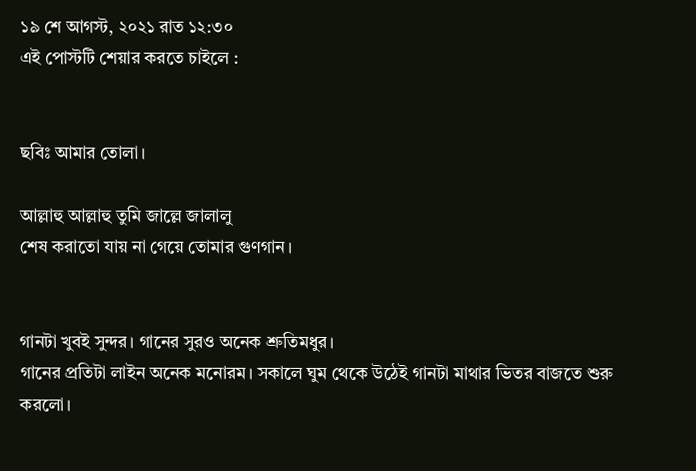১৯ শে আগস্ট, ২০২১ রাত ১২:৩০
এই পোস্টটি শেয়ার করতে চাইলে :


ছবিঃ আমার তোলা।

আল্লাহু আল্লাহু তুমি জাল্লে জালালু
শেষ করাতো যায় না গেয়ে তোমার গুণগান।


গানটা খুবই সুন্দর। গানের সুরও অনেক শ্রুতিমধুর।
গানের প্রতিটা লাইন অনেক মনোরম। সকালে ঘুম থেকে উঠেই গানটা মাথার ভিতর বাজতে শুরু করলো।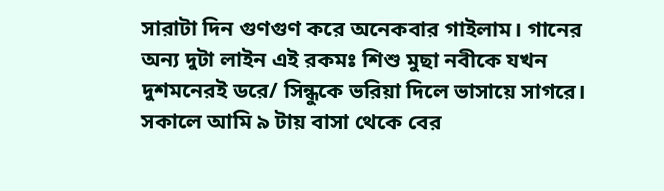সারাটা দিন গুণগুণ করে অনেকবার গাইলাম। গানের অন্য দুটা লাইন এই রকমঃ শিশু মুছা নবীকে যখন দুশমনেরই ডরে/ সিন্ধুকে ভরিয়া দিলে ভাসায়ে সাগরে। সকালে আমি ৯ টায় বাসা থেকে বের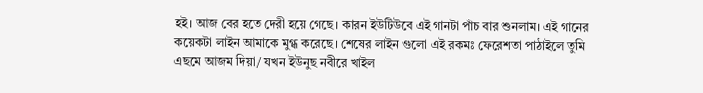হই। আজ বের হতে দেরী হয়ে গেছে। কারন ইউটিউবে এই গানটা পাঁচ বার শুনলাম। এই গানের কয়েকটা লাইন আমাকে মুগ্ধ করেছে। শেষের লাইন গুলো এই রকমঃ ফেরেশতা পাঠাইলে তুমি এছমে আজম দিয়া/ যখন ইউনুছ নবীরে খাইল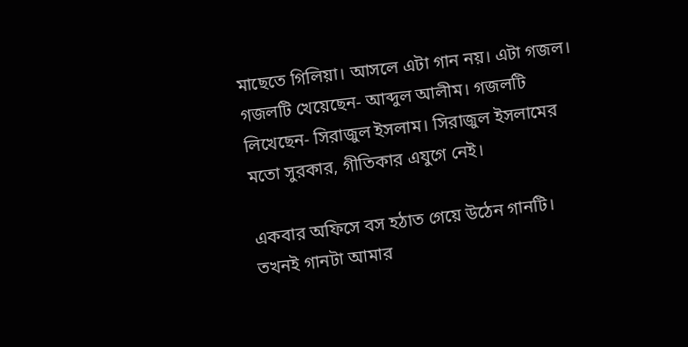মাছেতে গিলিয়া। আসলে এটা গান নয়। এটা গজল। গজলটি খেয়েছেন- আব্দুল আলীম। গজলটি লিখেছেন- সিরাজুল ইসলাম। সিরাজুল ইসলামের মতো সুরকার, গীতিকার এযুগে নেই।

একবার অফিসে বস হঠাত গেয়ে উঠেন গানটি।
তখনই গানটা আমার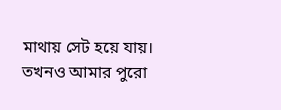মাথায় সেট হয়ে যায়। তখনও আমার পুরো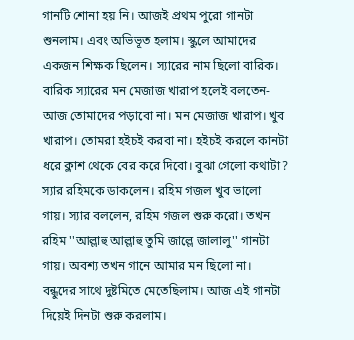গানটি শোনা হয় নি। আজই প্রথম পুরো গানটা শুনলাম। এবং অভিভূত হলাম। স্কুলে আমাদের একজন শিক্ষক ছিলেন। স্যারের নাম ছিলো বারিক। বারিক স্যারের মন মেজাজ খারাপ হলেই বলতেন- আজ তোমাদের পড়াবো না। মন মেজাজ খারাপ। খুব খারাপ। তোমরা হইচই করবা না। হইচই করলে কানটা ধরে ক্লাশ থেকে বের করে দিবো। বুঝা গেলো কথাটা? স্যার রহিমকে ডাকলেন। রহিম গজল খুব ভালো গায়। স্যার বললেন, রহিম গজল শুরু করো। তখন রহিম ''আল্লাহু আল্লাহু তুমি জাল্লে জালালু'' গানটা গায়। অবশ্য তখন গানে আমার মন ছিলো না। বন্ধুদের সাথে দুষ্টমিতে মেতেছিলাম। আজ এই গানটা দিয়েই দিনটা শুরু করলাম।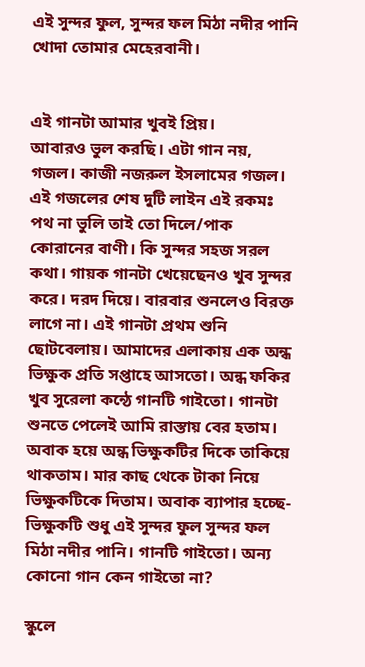এই সুন্দর ফুল, সুন্দর ফল মিঠা নদীর পানি
খোদা তোমার মেহেরবানী।


এই গানটা আমার খুবই প্রিয়।
আবারও ভুল করছি। এটা গান নয়, গজল। কাজী নজরুল ইসলামের গজল। এই গজলের শেষ দুটি লাইন এই রকমঃ পথ না ভুলি তাই তো দিলে/পাক কোরানের বাণী। কি সুন্দর সহজ সরল কথা। গায়ক গানটা খেয়েছেনও খুব সুন্দর করে। দরদ দিয়ে। বারবার শুনলেও বিরক্ত লাগে না। এই গানটা প্রথম শুনি ছোটবেলায়। আমাদের এলাকায় এক অন্ধ ভিক্ষুক প্রতি সপ্তাহে আসতো। অন্ধ ফকির খুব সুরেলা কন্ঠে গানটি গাইতো। গানটা শুনতে পেলেই আমি রাস্তায় বের হতাম। অবাক হয়ে অন্ধ ভিক্ষুকটির দিকে তাকিয়ে থাকতাম। মার কাছ থেকে টাকা নিয়ে ভিক্ষুকটিকে দিতাম। অবাক ব্যাপার হচ্ছে- ভিক্ষুকটি শুধু এই সুন্দর ফুল সুন্দর ফল মিঠা নদীর পানি। গানটি গাইতো। অন্য কোনো গান কেন গাইতো না?

স্কুলে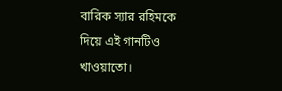বারিক স্যার রহিমকে দিয়ে এই গানটিও খাওয়াতো।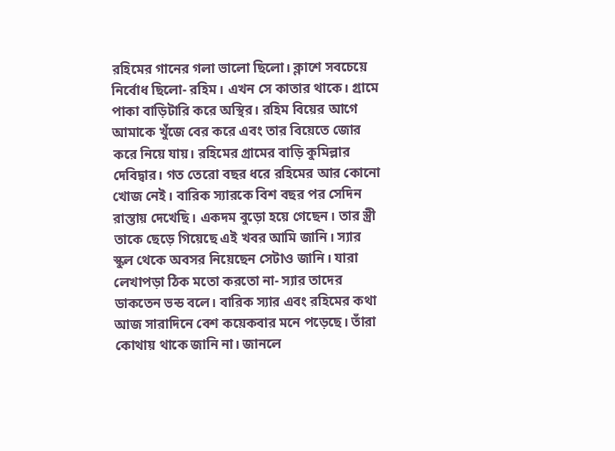রহিমের গানের গলা ভালো ছিলো। ক্লাশে সবচেয়ে নির্বোধ ছিলো- রহিম। এখন সে কাতার থাকে। গ্রামে পাকা বাড়িটারি করে অস্থির। রহিম বিয়ের আগে আমাকে খুঁজে বের করে এবং তার বিয়েতে জোর করে নিয়ে যায়। রহিমের গ্রামের বাড়ি কুমিল্লার দেবিদ্বার। গত তেরো বছর ধরে রহিমের আর কোনো খোজ নেই। বারিক স্যারকে বিশ বছর পর সেদিন রাস্তায় দেখেছি। একদম বুড়ো হয়ে গেছেন। তার স্ত্রী তাকে ছেড়ে গিয়েছে এই খবর আমি জানি। স্যার স্কুল থেকে অবসর নিয়েছেন সেটাও জানি। যারা লেখাপড়া ঠিক মতো করতো না- স্যার তাদের ডাকতেন ভন্ড বলে। বারিক স্যার এবং রহিমের কথা আজ সারাদিনে বেশ কয়েকবার মনে পড়েছে। তাঁরা কোথায় থাকে জানি না। জানলে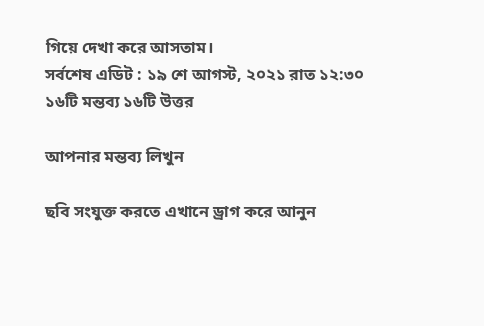গিয়ে দেখা করে আসতাম।
সর্বশেষ এডিট : ১৯ শে আগস্ট, ২০২১ রাত ১২:৩০
১৬টি মন্তব্য ১৬টি উত্তর

আপনার মন্তব্য লিখুন

ছবি সংযুক্ত করতে এখানে ড্রাগ করে আনুন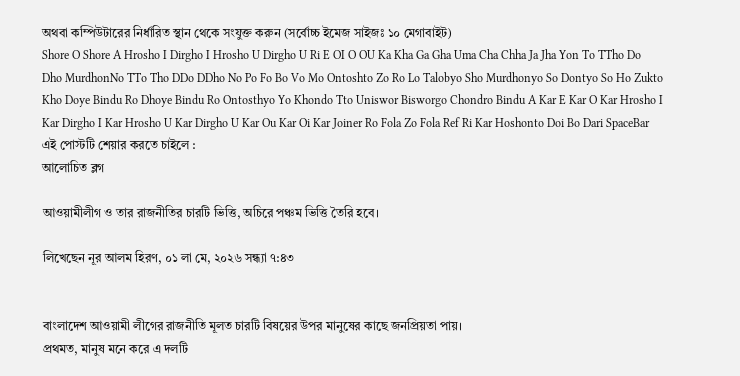অথবা কম্পিউটারের নির্ধারিত স্থান থেকে সংযুক্ত করুন (সর্বোচ্চ ইমেজ সাইজঃ ১০ মেগাবাইট)
Shore O Shore A Hrosho I Dirgho I Hrosho U Dirgho U Ri E OI O OU Ka Kha Ga Gha Uma Cha Chha Ja Jha Yon To TTho Do Dho MurdhonNo TTo Tho DDo DDho No Po Fo Bo Vo Mo Ontoshto Zo Ro Lo Talobyo Sho Murdhonyo So Dontyo So Ho Zukto Kho Doye Bindu Ro Dhoye Bindu Ro Ontosthyo Yo Khondo Tto Uniswor Bisworgo Chondro Bindu A Kar E Kar O Kar Hrosho I Kar Dirgho I Kar Hrosho U Kar Dirgho U Kar Ou Kar Oi Kar Joiner Ro Fola Zo Fola Ref Ri Kar Hoshonto Doi Bo Dari SpaceBar
এই পোস্টটি শেয়ার করতে চাইলে :
আলোচিত ব্লগ

আওয়ামীলীগ ও তার রাজনীতির চারটি ভিত্তি, অচিরে পঞ্চম ভিত্তি তৈরি হবে।

লিখেছেন নূর আলম হিরণ, ০১ লা মে, ২০২৬ সন্ধ্যা ৭:৪৩


বাংলাদেশ আওয়ামী লীগের রাজনীতি মূলত চারটি বিষয়ের উপর মানুষের কাছে জনপ্রিয়তা পায়।
প্রথমত, মানুষ মনে করে এ দলটি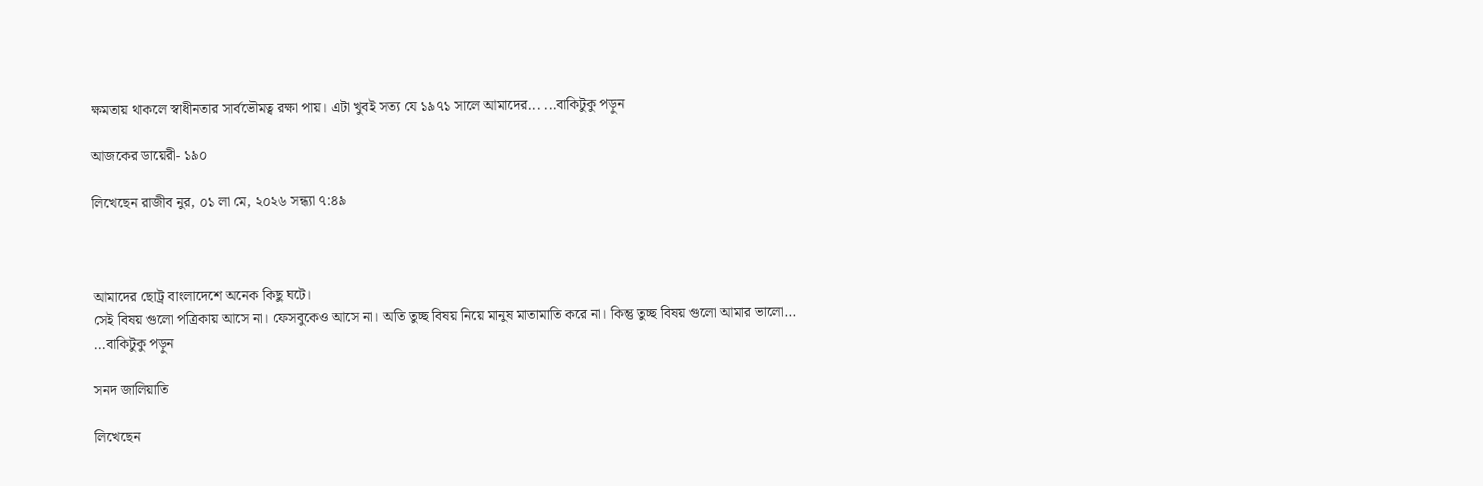ক্ষমতায় থাকলে স্বাধীনতার সার্বভৌমত্ব রক্ষা পায়। এটা খুবই সত্য যে ১৯৭১ সালে আমাদের... ...বাকিটুকু পড়ুন

আজকের ডায়েরী- ১৯০

লিখেছেন রাজীব নুর, ০১ লা মে, ২০২৬ সন্ধ্যা ৭:৪৯



আমাদের ছোট্র বাংলাদেশে অনেক কিছু ঘটে।
সেই বিষয় গুলো পত্রিকায় আসে না। ফেসবুকেও আসে না। অতি তুচ্ছ বিষয় নিয়ে মানুষ মাতামাতি করে না। কিন্তু তুচ্ছ বিষয় গুলো আমার ভালো... ...বাকিটুকু পড়ুন

সনদ জালিয়াতি

লিখেছেন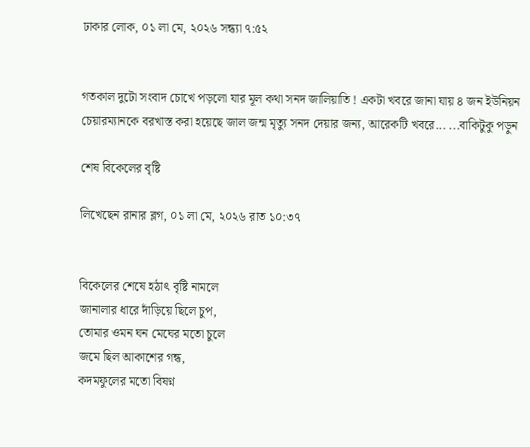ঢাকার লোক, ০১ লা মে, ২০২৬ সন্ধ্যা ৭:৫২


গতকাল দুটো সংবাদ চোখে পড়লো যার মূল কথা সনদ জালিয়াতি ! একটা খবরে জানা যায় ৪ জন ইউনিয়ন চেয়ারম্যানকে বরখাস্ত করা হয়েছে জাল জন্ম মৃত্যু সনদ দেয়ার জন্য, আরেকটি খবরে... ...বাকিটুকু পড়ুন

শেষ বিকেলের বৃষ্টি

লিখেছেন রানার ব্লগ, ০১ লা মে, ২০২৬ রাত ১০:৩৭


বিকেলের শেষে হঠাৎ বৃষ্টি নামলে
জানালার ধারে দাঁড়িয়ে ছিলে চুপ,
তোমার ওমন ঘন মেঘের মতো চুলে
জমে ছিল আকাশের গন্ধ,
কদমফুলের মতো বিষণ্ন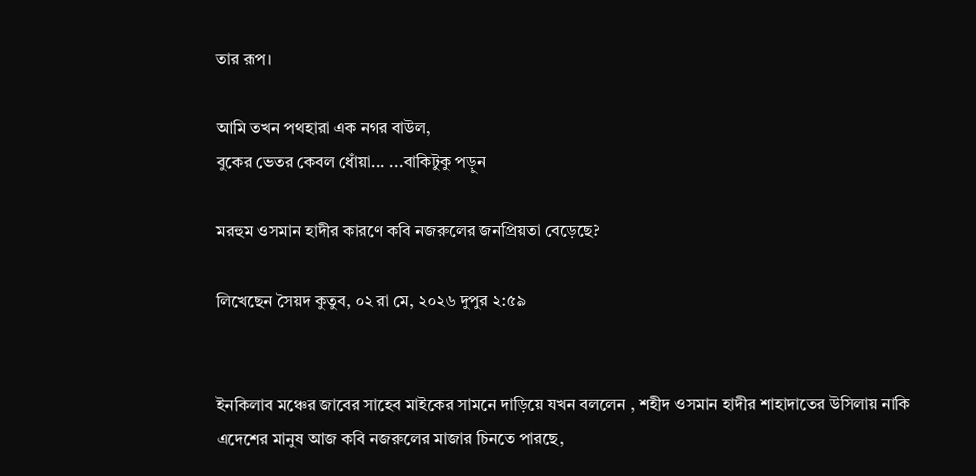তার রূপ।

আমি তখন পথহারা এক নগর বাউল,
বুকের ভেতর কেবল ধোঁয়া... ...বাকিটুকু পড়ুন

মরহুম ওসমান হাদীর কারণে কবি নজরুলের জনপ্রিয়তা বেড়েছে?

লিখেছেন সৈয়দ কুতুব, ০২ রা মে, ২০২৬ দুপুর ২:৫৯


ইনকিলাব মঞ্চের জাবের সাহেব মাইকের সামনে দাড়িয়ে যখন বললেন , শহীদ ওসমান হাদীর শাহাদাতের উসিলায় নাকি এদেশের মানুষ আজ কবি নজরুলের মাজার চিনতে পারছে,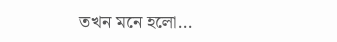তখন মনে হলো...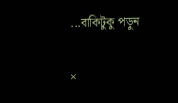...বাকিটুকু পড়ুন

×